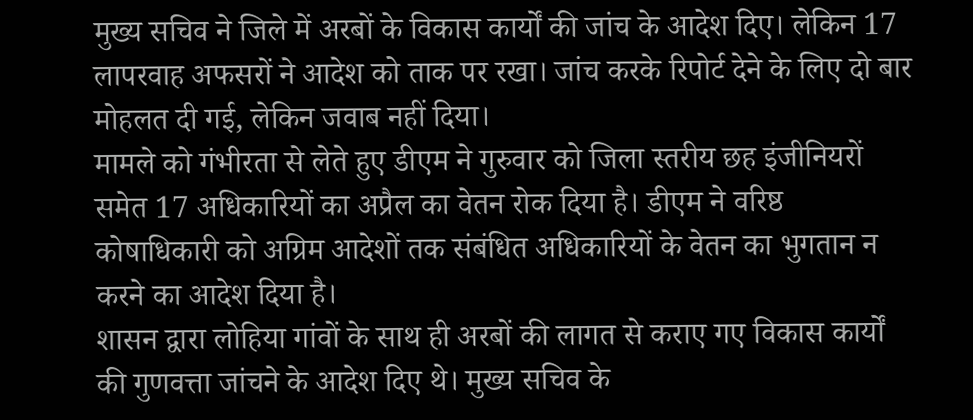मुख्य सचिव ने जिले में अरबों के विकास कार्यों की जांच के आदेश दिए। लेकिन 17 लापरवाह अफसरों ने आदेश को ताक पर रखा। जांच करके रिपोर्ट देने के लिए दो बार मोहलत दी गई, लेकिन जवाब नहीं दिया।
मामले को गंभीरता से लेते हुए डीएम ने गुरुवार को जिला स्तरीय छह इंजीनियरों समेत 17 अधिकारियों का अप्रैल का वेतन रोक दिया है। डीएम ने वरिष्ठ कोषाधिकारी को अग्रिम आदेशों तक संबंधित अधिकारियों के वेतन का भुगतान न करने का आदेश दिया है।
शासन द्वारा लोहिया गांवों के साथ ही अरबों की लागत से कराए गए विकास कार्यों की गुणवत्ता जांचने के आदेश दिए थे। मुख्य सचिव के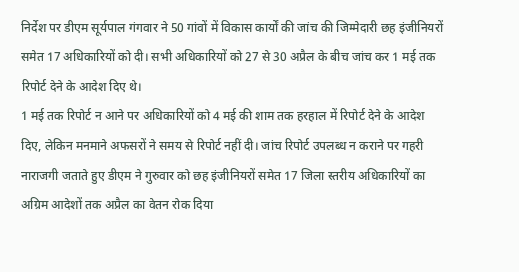निर्देश पर डीएम सूर्यपाल गंगवार ने 50 गांवों में विकास कार्यों की जांच की जिम्मेदारी छह इंजीनियरों समेत 17 अधिकारियों को दी। सभी अधिकारियों को 27 से 30 अप्रैल के बीच जांच कर 1 मई तक रिपोर्ट देने के आदेश दिए थे।
1 मई तक रिपोर्ट न आने पर अधिकारियों को 4 मई की शाम तक हरहाल में रिपोर्ट देने के आदेश दिए, लेकिन मनमाने अफसरों ने समय से रिपोर्ट नहीं दी। जांच रिपोर्ट उपलब्ध न कराने पर गहरी नाराजगी जताते हुए डीएम ने गुरुवार को छह इंजीनियरों समेत 17 जिला स्तरीय अधिकारियों का अग्रिम आदेशों तक अप्रैल का वेतन रोक दिया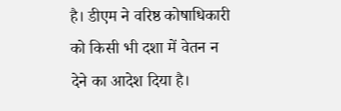है। डीएम ने वरिष्ठ कोषाधिकारी को किसी भी दशा में वेतन न देने का आदेश दिया है।